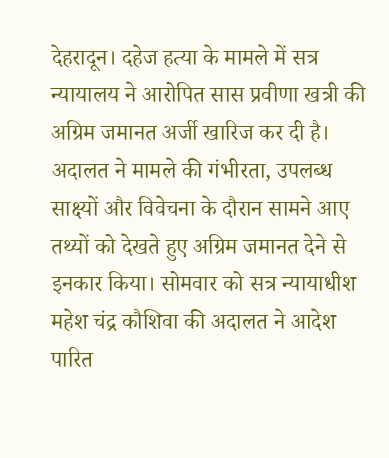देहरादून। दहेज हत्या के मामले में सत्र न्यायालय ने आरोपित सास प्रवीणा खत्री की अग्रिम जमानत अर्जी खारिज कर दी है। अदालत ने मामले की गंभीरता, उपलब्ध साक्ष्यों और विवेचना के दौरान सामने आए तथ्यों को देखते हुए अग्रिम जमानत देने से इनकार किया। सोमवार को सत्र न्यायाधीश महेश चंद्र कौशिवा की अदालत ने आदेश पारित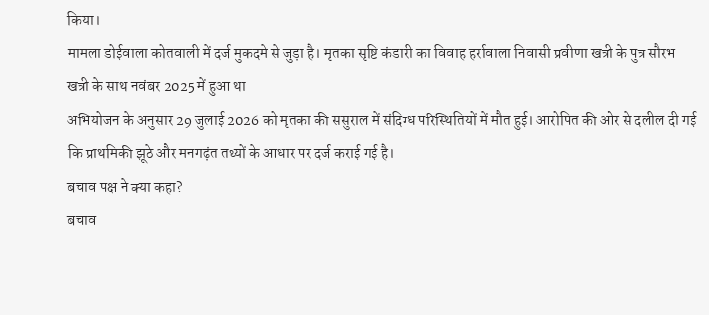किया।
मामला डोईवाला कोतवाली में दर्ज मुकदमे से जुड़ा है। मृतका सृष्टि कंडारी का विवाह हर्रावाला निवासी प्रवीणा खत्री के पुत्र सौरभ खत्री के साथ नवंबर 2025 में हुआ था
अभियोजन के अनुसार 29 जुलाई 2026 को मृतका की ससुराल में संदिग्ध परिस्थितियों में मौत हुई। आरोपित की ओर से दलील दी गई कि प्राथमिकी झूठे और मनगढ़ंत तथ्यों के आधार पर दर्ज कराई गई है।
बचाव पक्ष ने क्या कहा?
बचाव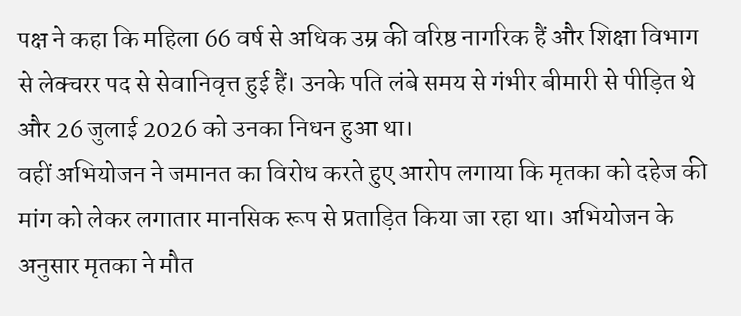पक्ष ने कहा कि महिला 66 वर्ष से अधिक उम्र की वरिष्ठ नागरिक हैं और शिक्षा विभाग से लेक्चरर पद से सेवानिवृत्त हुई हैं। उनके पति लंबे समय से गंभीर बीमारी से पीड़ित थे और 26 जुलाई 2026 को उनका निधन हुआ था।
वहीं अभियोजन ने जमानत का विरोध करते हुए आरोप लगाया कि मृतका को दहेज की मांग को लेकर लगातार मानसिक रूप से प्रताड़ित किया जा रहा था। अभियोजन के अनुसार मृतका ने मौत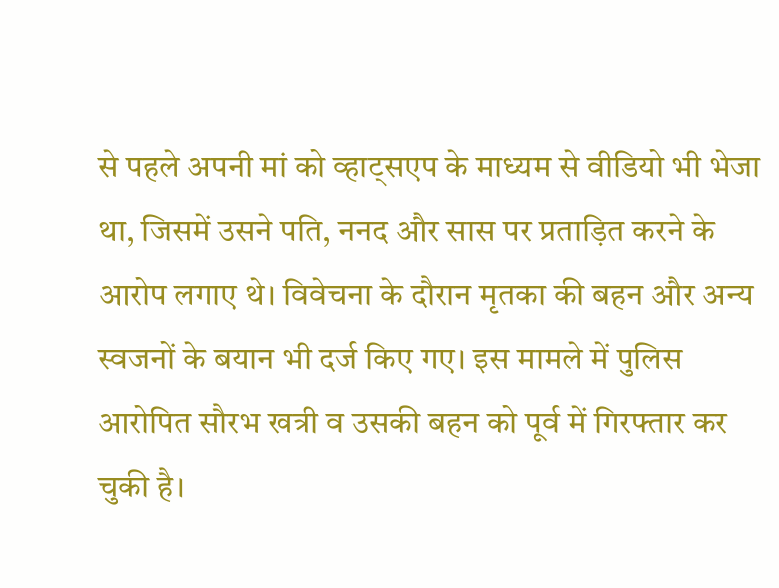से पहले अपनी मां को व्हाट्सएप के माध्यम से वीडियो भी भेजा था, जिसमें उसने पति, ननद और सास पर प्रताड़ित करने के आरोप लगाए थे। विवेचना के दौरान मृतका की बहन और अन्य स्वजनों के बयान भी दर्ज किए गए। इस मामले में पुलिस आरोपित सौरभ खत्री व उसकी बहन को पूर्व में गिरफ्तार कर चुकी है।